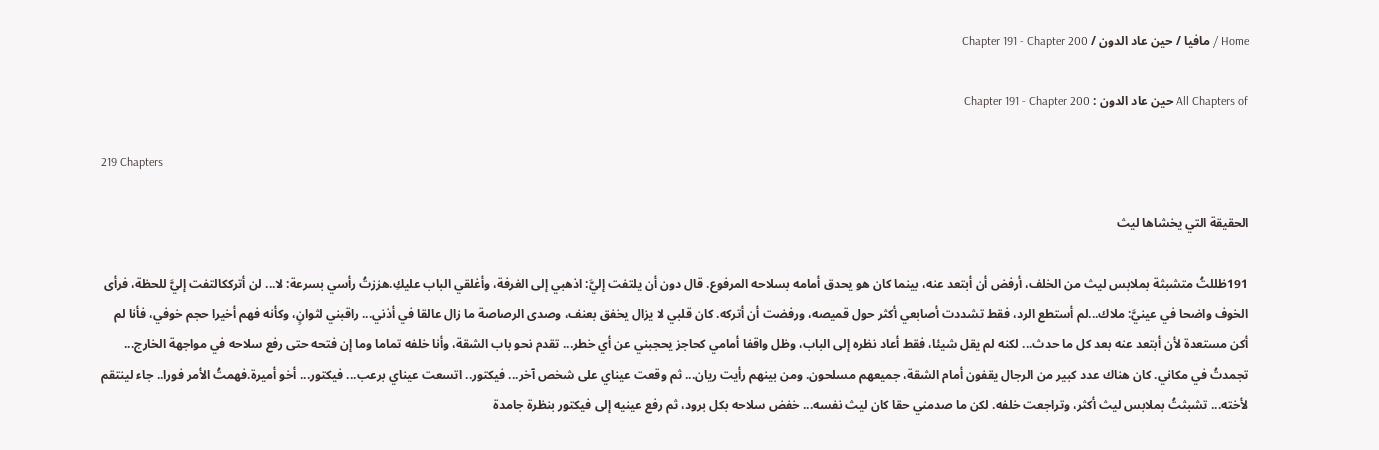Home / مافيا / حين عاد الدون / Chapter 191 - Chapter 200

All Chapters of حين عاد الدون : Chapter 191 - Chapter 200

219 Chapters

الحقيقة التي يخشاها ليث

191ظللتُ متشبثة بملابس ليث من الخلف، أرفض أن أبتعد عنه، بينما كان هو يحدق أمامه بسلاحه المرفوع. قال دون أن يلتفت إليَّ: اذهبي إلى الغرفة، وأغلقي الباب عليكِ.هززتُ رأسي بسرعة: لا... لن أترككالتفت إليَّ للحظة، فرأى الخوف واضحا في عينيَّ: ملاك...لم أستطع الرد، فقط تشددت أصابعي أكثر حول قميصه، ورفضت أن أتركه. كان قلبي لا يزال يخفق بعنف، وصدى الرصاصة ما زال عالقا في أذني... راقبني لثوانٍ، وكأنه فهم أخيرا حجم خوفي، فأنا لم أكن مستعدة لأن أبتعد عنه بعد كل ما حدث... لكنه لم يقل شيئا، فقط أعاد نظره إلى الباب، وظل واقفا أمامي كحاجز يحجبني عن أي خطر... تقدم نحو باب الشقة، وأنا خلفه تماما وما إن فتحه حتى رفع سلاحه في مواجهة الخارج... تجمدتُ في مكاني. كان هناك عدد كبير من الرجال يقفون أمام الشقة، جميعهم مسلحون. ومن بينهم رأيت ريان... ثم وقعت عيناي على شخص آخر... فيكتور.. اتسعت عيناي برعب... فيكتور... أخو أميرة.فهمتُ الأمر فورا.. جاء لينتقم لأخته... تشبثتُ بملابس ليث أكثر، وتراجعت خلفه. لكن ما صدمني حقا كان ليث نفسه... خفض سلاحه بكل برود، ثم رفع عينيه إلى فيكتور بنظرة جامدة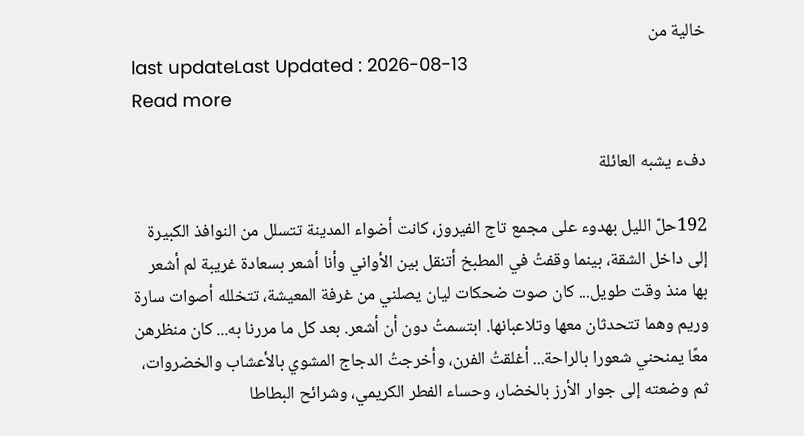خالية من
last updateLast Updated : 2026-08-13
Read more

دفء يشبه العائلة

192حلّ الليل بهدوء على مجمع تاج الفيروز، كانت أضواء المدينة تتسلل من النوافذ الكبيرة إلى داخل الشقة، بينما وقفتُ في المطبخ أتنقل بين الأواني وأنا أشعر بسعادة غريبة لم أشعر بها منذ وقت طويل... كان صوت ضحكات ليان يصلني من غرفة المعيشة، تتخلله أصوات سارة وريم وهما تتحدثان معها وتلاعبانها. ابتسمتُ دون أن أشعر. بعد كل ما مررنا به... كان منظرهن معًا يمنحني شعورا بالراحة... أغلقتُ الفرن، وأخرجتُ الدجاج المشوي بالأعشاب والخضروات، ثم وضعته إلى جوار الأرز بالخضار، وحساء الفطر الكريمي، وشرائح البطاطا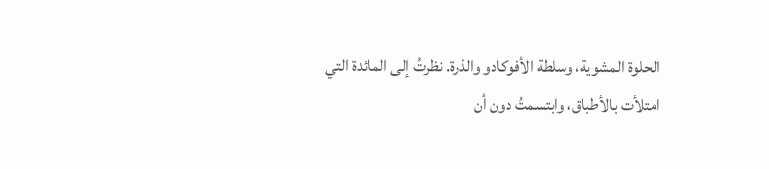الحلوة المشوية، وسلطة الأفوكادو والذرة. نظرتُ إلى المائدة التي امتلأت بالأطباق، وابتسمتُ دون أن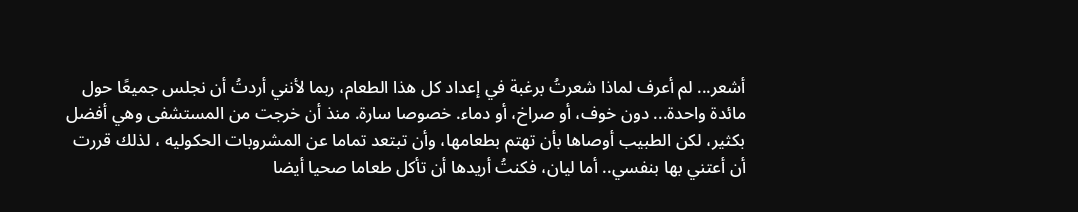أشعر... لم أعرف لماذا شعرتُ برغبة في إعداد كل هذا الطعام، ربما لأنني أردتُ أن نجلس جميعًا حول مائدة واحدة... دون خوف، أو صراخ، أو دماء. خصوصا سارة. منذ أن خرجت من المستشفى وهي أفضل بكثير، لكن الطبيب أوصاها بأن تهتم بطعامها، وأن تبتعد تماما عن المشروبات الحكوليه ، لذلك قررت أن أعتني بها بنفسي.. أما ليان، فكنتُ أريدها أن تأكل طعاما صحيا أيضا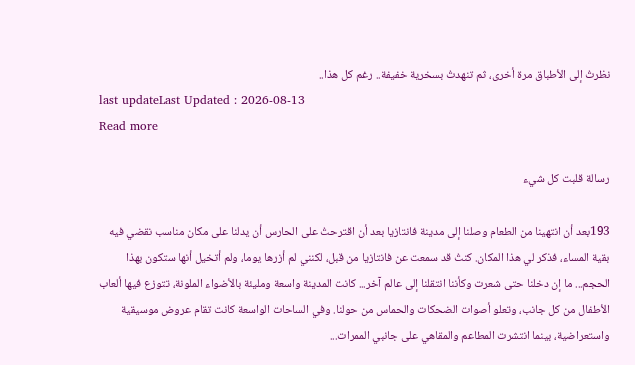نظرتُ إلى الأطباق مرة أخرى، ثم تنهدتُ بسخرية خفيفة.. رغم كل هذا..
last updateLast Updated : 2026-08-13
Read more

رسالة قلبت كل شيء

193بعد أن انتهينا من الطعام وصلنا إلى مدينة فانتازيا بعد أن اقترحتُ على الحارس أن يدلنا على مكان مناسب نقضي فيه بقية المساء، فذكر لي هذا المكان. كنتُ قد سمعت عن فانتازيا من قبل، لكنني لم أزرها يوما، ولم أتخيل أنها ستكون بهذا الحجم... ما إن دخلنا حتى شعرت وكأننا انتقلنا إلى عالم آخر... كانت المدينة واسعة ومليئة بالأضواء الملونة، تتوزع فيها ألعاب الأطفال من كل جانب، وتعلو أصوات الضحكات والحماس من حولنا. وفي الساحات الواسعة كانت تقام عروض موسيقية واستعراضية، بينما انتشرت المطاعم والمقاهي على جانبي الممرات...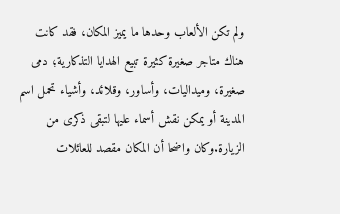ولم تكن الألعاب وحدها ما يميز المكان، فقد كانت هناك متاجر صغيرة كثيرة تبيع الهدايا التذكارية؛ دمى صغيرة، وميداليات، وأساور، وقلائد، وأشياء تحمل اسم المدينة أو يمكن نقش أسماء عليها لتبقى ذكرى من الزيارة.وكان واضحا أن المكان مقصد للعائلات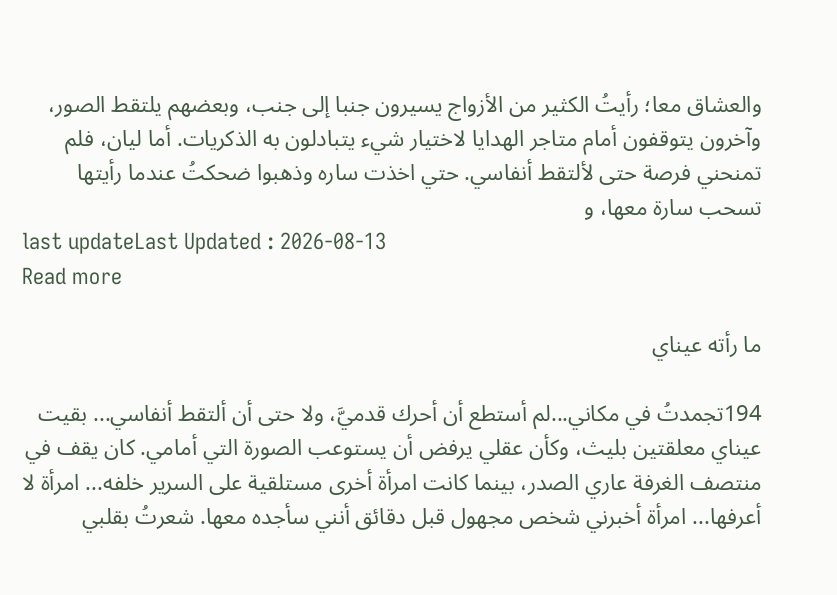والعشاق معا؛ رأيتُ الكثير من الأزواج يسيرون جنبا إلى جنب، وبعضهم يلتقط الصور، وآخرون يتوقفون أمام متاجر الهدايا لاختيار شيء يتبادلون به الذكريات. أما ليان، فلم تمنحني فرصة حتى لألتقط أنفاسي. حتي اخذت ساره وذهبوا ضحكتُ عندما رأيتها تسحب سارة معها، و
last updateLast Updated : 2026-08-13
Read more

ما رأته عيناي

194تجمدتُ في مكاني...لم أستطع أن أحرك قدميَّ، ولا حتى أن ألتقط أنفاسي... بقيت عيناي معلقتين بليث، وكأن عقلي يرفض أن يستوعب الصورة التي أمامي. كان يقف في منتصف الغرفة عاري الصدر، بينما كانت امرأة أخرى مستلقية على السرير خلفه... امرأة لا أعرفها... امرأة أخبرني شخص مجهول قبل دقائق أنني سأجده معها. شعرتُ بقلبي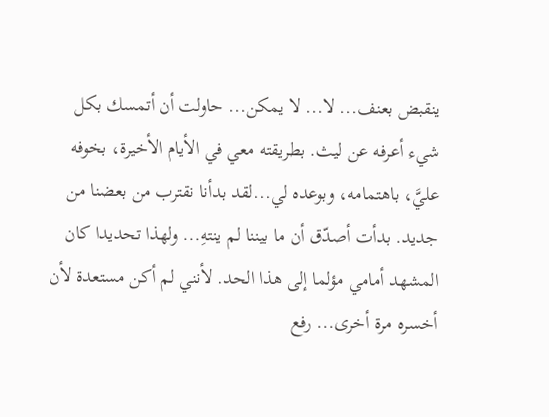ينقبض بعنف... لا... لا يمكن... حاولت أن أتمسك بكل شيء أعرفه عن ليث. بطريقته معي في الأيام الأخيرة، بخوفه عليَّ، باهتمامه، وبوعده لي...لقد بدأنا نقترب من بعضنا من جديد. بدأت أصدّق أن ما بيننا لم ينتهِ... ولهذا تحديدا كان المشهد أمامي مؤلما إلى هذا الحد. لأنني لم أكن مستعدة لأن أخسره مرة أخرى... رفع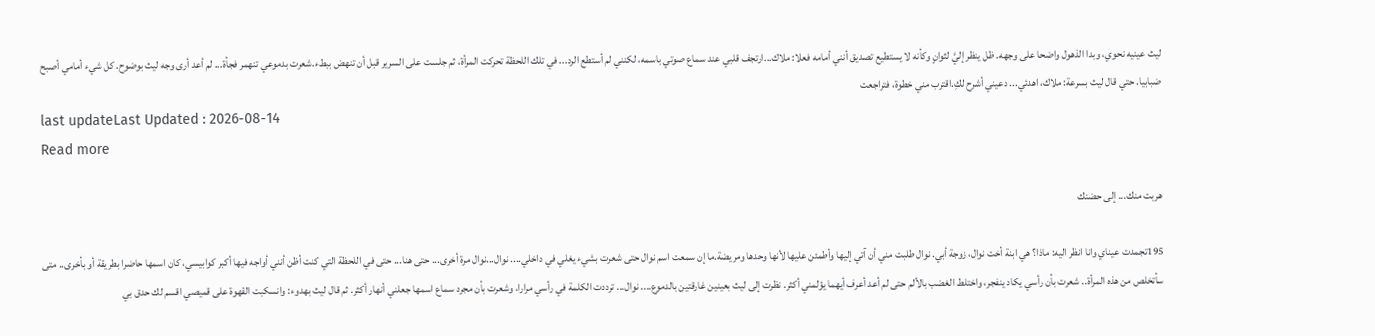ليث عينيه نحوي، وبدا الذهول واضحا على وجهه. ظل ينظر إليَّ لثوانٍ وكأنه لا يستطيع تصديق أنني أمامه فعلا: ملاك...ارتجف قلبي عند سماع صوتي باسمه، لكنني لم أستطع الرد... في تلك اللحظة تحركت المرأة، ثم جلست على السرير قبل أن تنهض ببطء.شعرت بدموعي تنهمر فجأة... لم أعد أرى وجه ليث بوضوح. كل شيء أمامي أصبح ضبابيا. حتي قال ليث بسرعة: ملاك، اهدئي... دعيني أشرح لكِ.اقترب مني خطوة، فتراجعت
last updateLast Updated : 2026-08-14
Read more

هربت منك... إلى حضنك

195تجمدت عيناي وانا انظر اليه: ماذا؟ هي ابنة أخت نوال، زوجة أبي. نوال طلبت مني أن آتي إليها وأطمئن عليها لأنها وحدها ومريضة.ما إن سمعت اسم نوال حتى شعرت بشيء يغلي في داخلي.... نوال...نوال مرة أخرى... حتى هنا... حتى في اللحظة التي كنت أظن أنني أواجه فيها أكبر كوابيسي، كان اسمها حاضرا بطريقة أو بأخرى.. متى سأتخلص من هذه المرأة.. شعرت بأن رأسي يكاد ينفجر، واختلط الغضب بالألم حتى لم أعد أعرف أيهما يؤلمني أكثر. نظرت إلى ليث بعينين غارقتين بالدموع.... نوال... ترددت الكلمة في رأسي مرارا، وشعرت بأن مجرد سماع اسمها جعلني أنهار أكثر. ثم قال ليث بهدوء: وانسكبت القهوة على قميصي اقسم لك حدق بي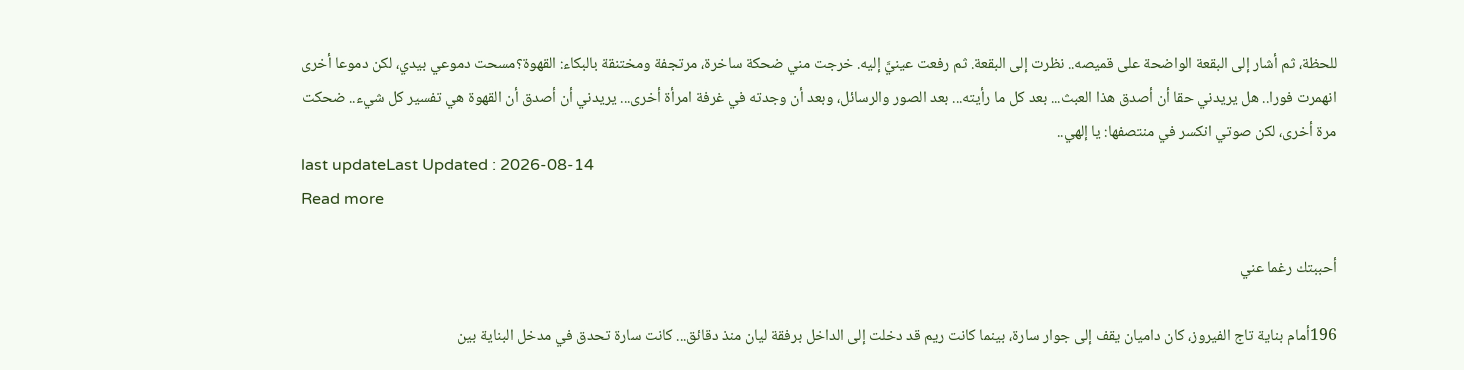للحظة، ثم أشار إلى البقعة الواضحة على قميصه.. نظرت إلى البقعة. ثم رفعت عينيَّ إليه. خرجت مني ضحكة ساخرة، مرتجفة ومختنقة بالبكاء: القهوة؟مسحت دموعي بيدي، لكن دموعا أخرى انهمرت فورا.. هل يريدني حقا أن أصدق هذا العبث... بعد كل ما رأيته... بعد الصور والرسائل، وبعد أن وجدته في غرفة امرأة أخرى... يريدني أن أصدق أن القهوة هي تفسير كل شيء.. ضحكت مرة أخرى، لكن صوتي انكسر في منتصفها: يا إلهي..
last updateLast Updated : 2026-08-14
Read more

أحببتك رغما عني

196أمام بناية تاج الفيروز، كان داميان يقف إلى جوار سارة، بينما كانت ريم قد دخلت إلى الداخل برفقة ليان منذ دقائق... كانت سارة تحدق في مدخل البناية بين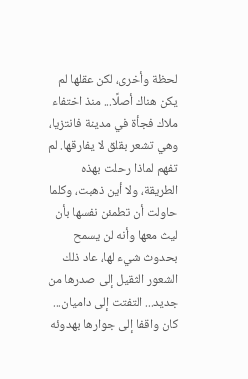لحظة وأخرى، لكن عقلها لم يكن هناك أصلًا... منذ اختفاء ملاك فجأة في مدينة فانتزيا، وهي تشعر بقلق لا يفارقها. لم تفهم لماذا رحلت بهذه الطريقة، ولا أين ذهبت، وكلما حاولت أن تطمئن نفسها بأن ليث معها وأنه لن يسمح بحدوث شيء لها، عاد ذلك الشعور الثقيل إلى صدرها من جديد... التفتت إلى داميان... كان واقفا إلى جوارها بهدوئه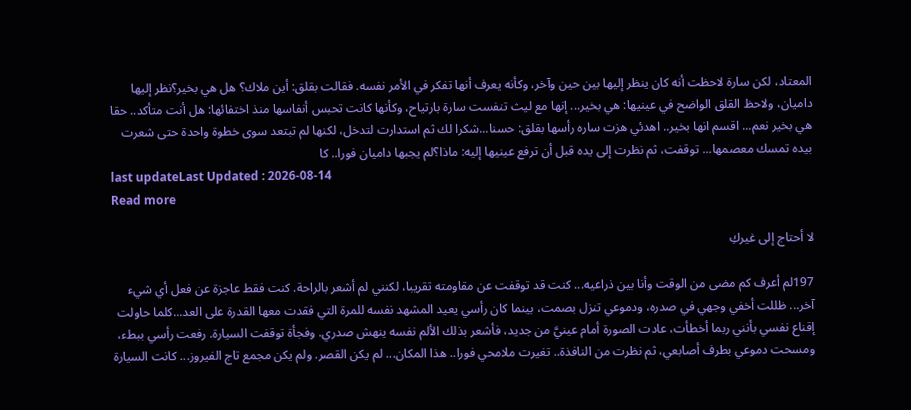المعتاد، لكن سارة لاحظت أنه كان ينظر إليها بين حين وآخر، وكأنه يعرف أنها تفكر في الأمر نفسه. فقالت بقلق: أين ملاك؟ هل هي بخير؟نظر إليها داميان، ولاحظ القلق الواضح في عينيها: هي بخير... إنها مع ليث تنفست سارة بارتياح، وكأنها كانت تحبس أنفاسها منذ اختفائها: هل أنت متأكد.. حقا هي بخير نعم... اقسم انها بخير.. اهدئي هزت ساره رأسها بقلق: حسنا...شكرا لك ثم استدارت لتدخل، لكنها لم تبتعد سوى خطوة واحدة حتى شعرت بيده تمسك معصمها... توقفت، ثم نظرت إلى يده قبل أن ترفع عينيها إليه: ماذا؟لم يجبها داميان فورا.. كا
last updateLast Updated : 2026-08-14
Read more

لا أحتاج إلى غيركِ

197لم أعرف كم مضى من الوقت وأنا بين ذراعيه... كنت قد توقفت عن مقاومته تقريبا، لكنني لم أشعر بالراحة. كنت فقط عاجزة عن فعل أي شيء آخر... ظللت أخفي وجهي في صدره، ودموعي تنزل بصمت، بينما كان رأسي يعيد المشهد نفسه للمرة التي فقدت معها القدرة على العد...كلما حاولت إقناع نفسي بأنني ربما أخطأت، عادت الصورة أمام عينيَّ من جديد، فأشعر بذلك الألم نفسه ينهش صدري. وفجأة توقفت السيارة. رفعت رأسي ببطء، ومسحت دموعي بطرف أصابعي، ثم نظرت من النافذة.. تغيرت ملامحي فورا.. هذا المكان... لم يكن القصر. ولم يكن مجمع تاج الفيروز... كانت السيارة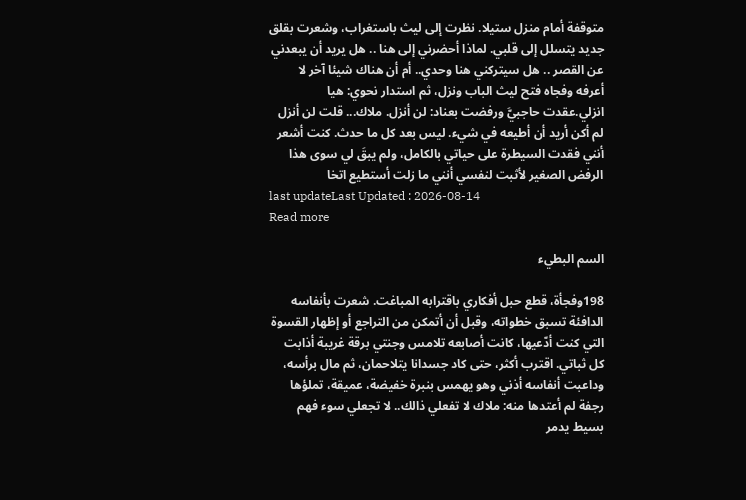متوقفة أمام منزل ستيلا. نظرت إلى ليث باستغراب، وشعرت بقلق جديد يتسلل إلى قلبي. لماذا أحضرني إلى هنا .. هل يريد أن يبعدني عن القصر .. هل سيتركني هنا وحدي.. أم أن هناك شيئا آخر لا أعرفه وفجاه فتح ليث الباب ونزل، ثم استدار نحوي: هيا انزلي.عقدت حاجبيَّ ورفضت بعناد: لن أنزل. ملاك... قلت لن أنزل لم أكن أريد أن أطيعه في شيء. ليس بعد كل ما حدث. كنت أشعر أنني فقدت السيطرة على حياتي بالكامل، ولم يبقَ لي سوى هذا الرفض الصغير لأثبت لنفسي أنني ما زلت أستطيع اتخا
last updateLast Updated : 2026-08-14
Read more

السم البطيء

198وفجأة، قطع حبل أفكاري باقترابه المباغت. شعرت بأنفاسه الدافئة تسبق خطواته، وقبل أن أتمكن من التراجع أو إظهار القسوة التي كنت أدّعيها، كانت أصابعه تلامس وجنتي برقة غريبة أذابت كل ثباتي. اقترب أكثر، حتى كاد جسدانا يتلاحمان، ثم مال برأسه، وداعبت أنفاسه أذني وهو يهمس بنبرة خفيضة، عميقة، تملؤها رجفة لم أعتدها منه: ملاك لا تفعلي ذالك.. لا تجعلي سوء فهم بسيط يدمر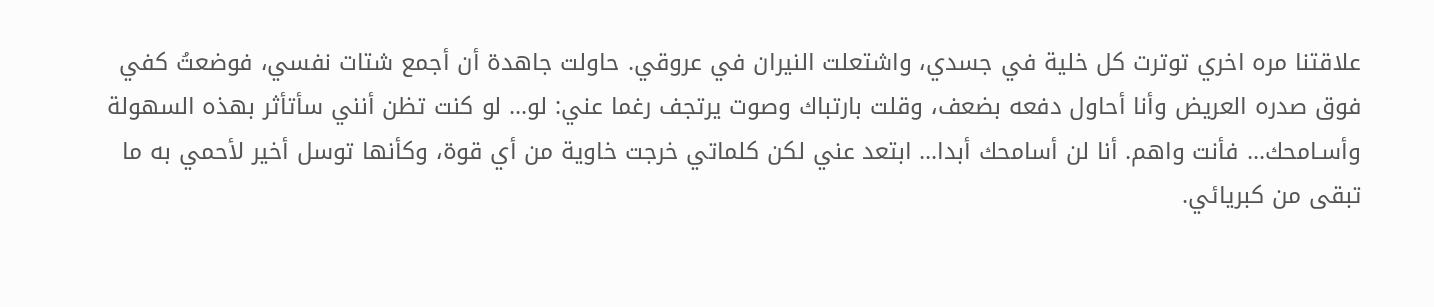علاقتنا مره اخري توترت كل خلية في جسدي، واشتعلت النيران في عروقي. حاولت جاهدة أن أجمع شتات نفسي، فوضعتُ كفي فوق صدره العريض وأنا أحاول دفعه بضعف، وقلت بارتباك وصوت يرتجف رغما عني: لو... لو كنت تظن أنني سأتأثر بهذه السهولة وأسـامحك... فأنت واهم. أنا لن أسامحك أبدا... ابتعد عني لكن كلماتي خرجت خاوية من أي قوة، وكأنها توسل أخير لأحمي به ما تبقى من كبريائي.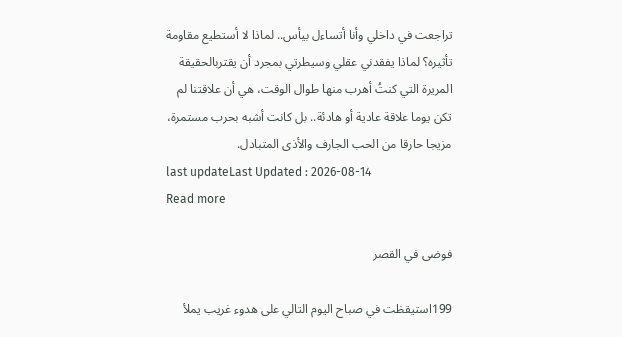تراجعت في داخلي وأنا أتساءل بيأس.. لماذا لا أستطيع مقاومة تأثيره؟ لماذا يفقدني عقلي وسيطرتي بمجرد أن يقتربالحقيقة المريرة التي كنتُ أهرب منها طوال الوقت، هي أن علاقتنا لم تكن يوما علاقة عادية أو هادئة.. بل كانت أشبه بحرب مستمرة، مزيجا حارقا من الحب الجارف والأذى المتبادل.
last updateLast Updated : 2026-08-14
Read more

فوضى في القصر

199استيقظت في صباح اليوم التالي على هدوء غريب يملأ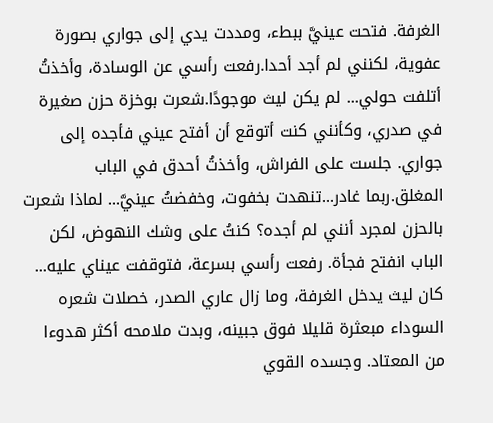الغرفة. فتحت عينيَّ ببطء، ومددت يدي إلى جواري بصورة عفوية، لكنني لم أجد أحدا.رفعت رأسي عن الوسادة، وأخذتُ أتلفت حولي... لم يكن ليث موجودًا.شعرت بوخزة حزن صغيرة في صدري، وكأنني كنت أتوقع أن أفتح عيني فأجده إلى جواري. جلست على الفراش، وأخذتُ أحدق في الباب المغلق.ربما غادر...تنهدت بخفوت، وخفضتُ عينيَّ... لماذا شعرت بالحزن لمجرد أنني لم أجده؟ كنتُ على وشك النهوض، لكن الباب انفتح فجأة. رفعت رأسي بسرعة، فتوقفت عيناي عليه... كان ليث يدخل الغرفة، وما زال عاري الصدر، خصلات شعره السوداء مبعثرة قليلا فوق جبينه، وبدت ملامحه أكثر هدوءا من المعتاد. وجسده القوي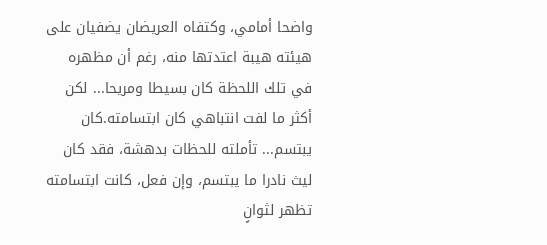واضحا أمامي، وكتفاه العريضان يضفيان على هيئته هيبة اعتدتها منه، رغم أن مظهره في تلك اللحظة كان بسيطا ومريحا... لكن أكثر ما لفت انتباهي كان ابتسامته.كان يبتسم... تأملته للحظات بدهشة، فقد كان ليث نادرا ما يبتسم، وإن فعل، كانت ابتسامته تظهر لثوانٍ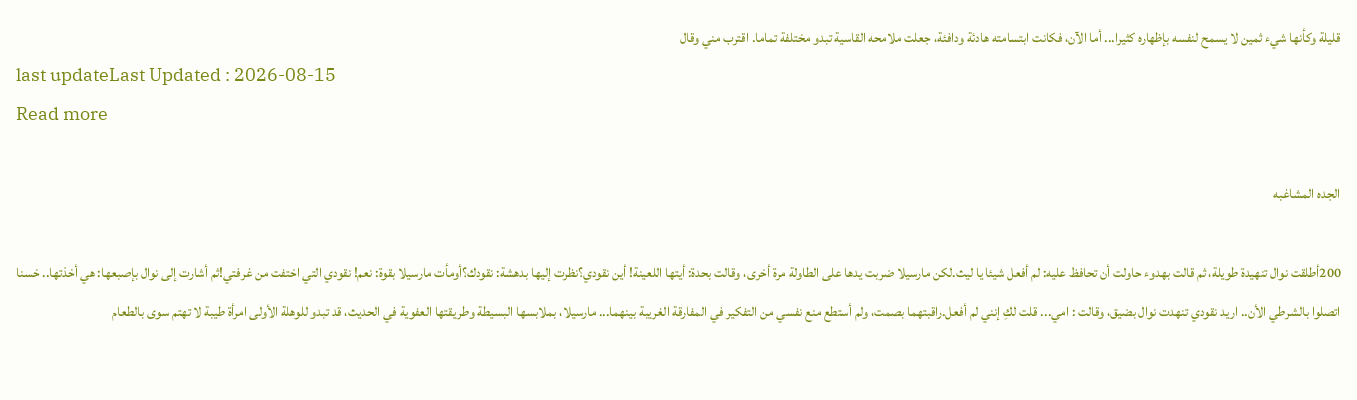قليلة وكأنها شيء ثمين لا يسمح لنفسه بإظهاره كثيرا... أما الآن، فكانت ابتسامته هادئة ودافئة، جعلت ملامحه القاسية تبدو مختلفة تماما. اقترب مني وقال
last updateLast Updated : 2026-08-15
Read more

الجده المشاغبه

200أطلقت نوال تنهيدة طويلة، ثم قالت بهدوء حاولت أن تحافظ عليه: لم أفعل شيئا يا ليث.لكن مارسيلا ضربت يدها على الطاولة مرة أخرى، وقالت بحدة: أيتها اللعينة! أين نقودي؟نظرت إليها بدهشة: نقودك؟أومأت مارسيلا بقوة: نعم! نقودي التي اختفت من غرفتي!ثم أشارت إلى نوال بإصبعها: هي أخذتها.. خسنا اتصلوا بالشرطي الأن.. اريد نقودي تنهدت نوال بضيق، وقالت : امي... قلت لكِ إنني لم أفعل.راقبتهما بصمت، ولم أستطع منع نفسي من التفكير في المفارقة الغريبة بينهما... مارسيلا، بملابسها البسيطة وطريقتها العفوية في الحديث، قد تبدو للوهلة الأولى امرأة طيبة لا تهتم سوى بالطعام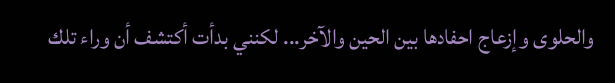والحلوى وإزعاج احفادها بين الحين والآخر... لكنني بدأت أكتشف أن وراء تلك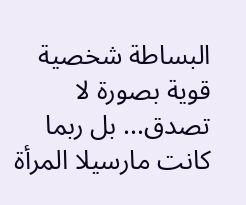البساطة شخصية قوية بصورة لا تصدق... بل ربما كانت مارسيلا المرأة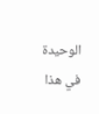الوحيدة في هذا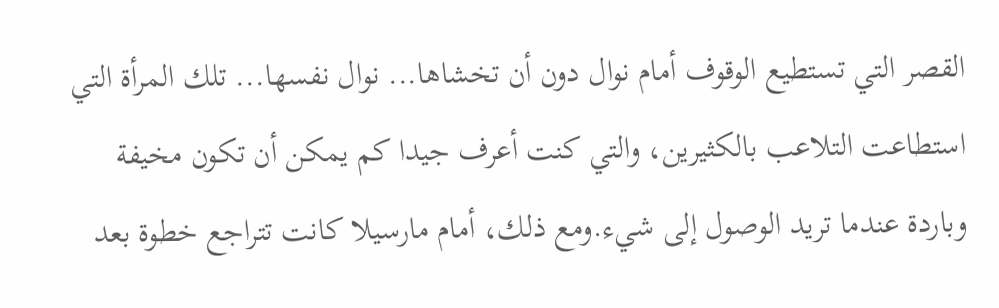القصر التي تستطيع الوقوف أمام نوال دون أن تخشاها... نوال نفسها... تلك المرأة التي استطاعت التلاعب بالكثيرين، والتي كنت أعرف جيدا كم يمكن أن تكون مخيفة وباردة عندما تريد الوصول إلى شيء.ومع ذلك، أمام مارسيلا كانت تتراجع خطوة بعد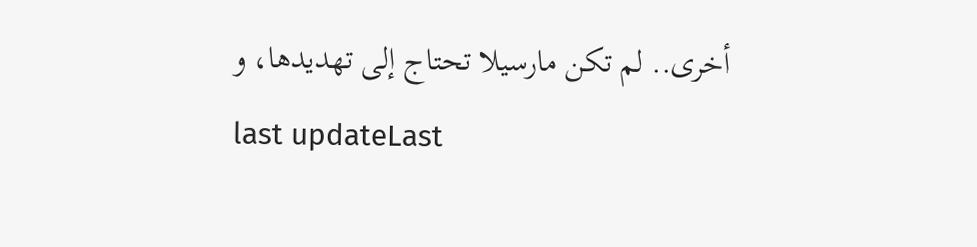أخرى.. لم تكن مارسيلا تحتاج إلى تهديدها، و
last updateLast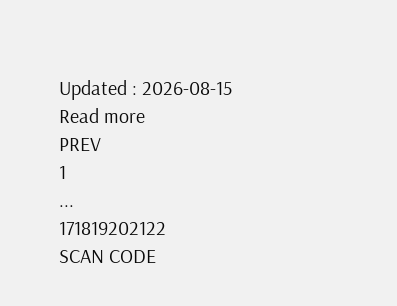Updated : 2026-08-15
Read more
PREV
1
...
171819202122
SCAN CODE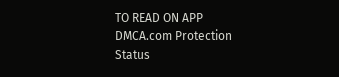TO READ ON APP
DMCA.com Protection Status